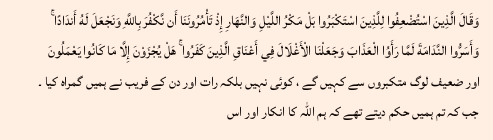وَقَالَ الَّذِينَ اسْتُضْعِفُوا لِلَّذِينَ اسْتَكْبَرُوا بَلْ مَكْرُ اللَّيْلِ وَالنَّهَارِ إِذْ تَأْمُرُونَنَا أَن نَّكْفُرَ بِاللَّهِ وَنَجْعَلَ لَهُ أَندَادًا ۚ وَأَسَرُّوا النَّدَامَةَ لَمَّا رَأَوُا الْعَذَابَ وَجَعَلْنَا الْأَغْلَالَ فِي أَعْنَاقِ الَّذِينَ كَفَرُوا ۚ هَلْ يُجْزَوْنَ إِلَّا مَا كَانُوا يَعْمَلُونَ
اور ضعیف لوگ متکبروں سے کہیں گے ، کوئی نہیں بلکہ رات اور دن کے فریب نے ہمیں گمراہ کیا ۔ جب کہ تم ہمیں حکم دیتے تھے کہ ہم اللہ کا انکار اور اس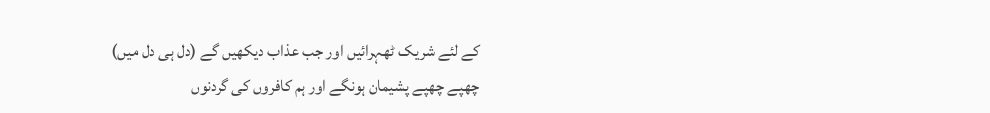کے لئے شریک ٹھہرائیں اور جب عذاب دیکھیں گے (دل ہی دل میں) چھپے چھپے پشیمان ہونگے اور ہم کافروں کی گردنوں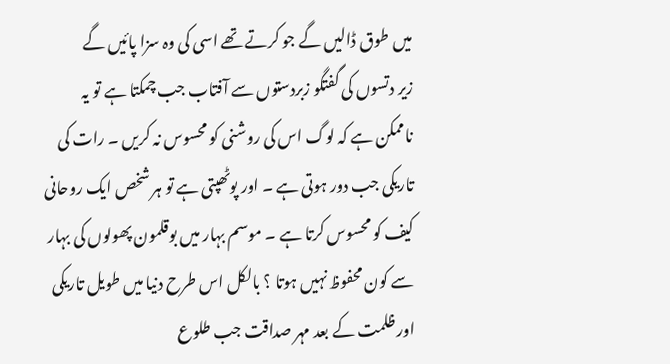میں طوق ڈالیں گے جو کرتے تھے اسی کی وہ سزا پائیں گے
زیر دتسوں کی گفتگو زبردستوں سے آفتاب جب چمکتا ہے تو یہ ناممکن ہے کہ لوگ اس کی روشنی کو محسوس نہ کریں ۔ رات کی تاریکی جب دور ہوتی ہے ۔ اور پوٹھپتی ہے تو ہر شخص ایک روحانی کیف کو محسوس کرتا ہے ۔ موسم بہار میں بوقلمون پھولوں کی بہار سے کون محفوظ نہیں ہوتا ؟ بالکل اس طرح دنیا میں طویل تاریکی اور ظلمت کے بعد مہر صداقت جب طلوع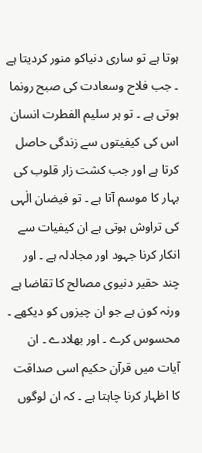ہوتا ہے تو ساری دنیاکو منور کردیتا ہے ۔ جب فلاح وسعادت کی صبح رونما ہوتی ہے ۔ تو ہر سلیم الفطرت انسان اس کی کیفیتوں سے زندگی حاصل کرتا ہے اور جب کشت زار قلوب کی بہار کا موسم آتا ہے ۔ تو فیضان الٰہی کی تراوش ہوتی ہے ان کیفیات سے انکار کرنا جہود اور مجادلہ ہے ۔ اور چند حقیر دنیوی مصالح کا تقاضا ہے ورنہ کون ہے جو ان چیزوں کو دیکھے ۔ محسوس کرے ۔ اور بھلادے ۔ ان آیات میں قرآن حکیم اسی صداقت کا اظہار کرنا چاہتا ہے ۔ کہ ان لوگوں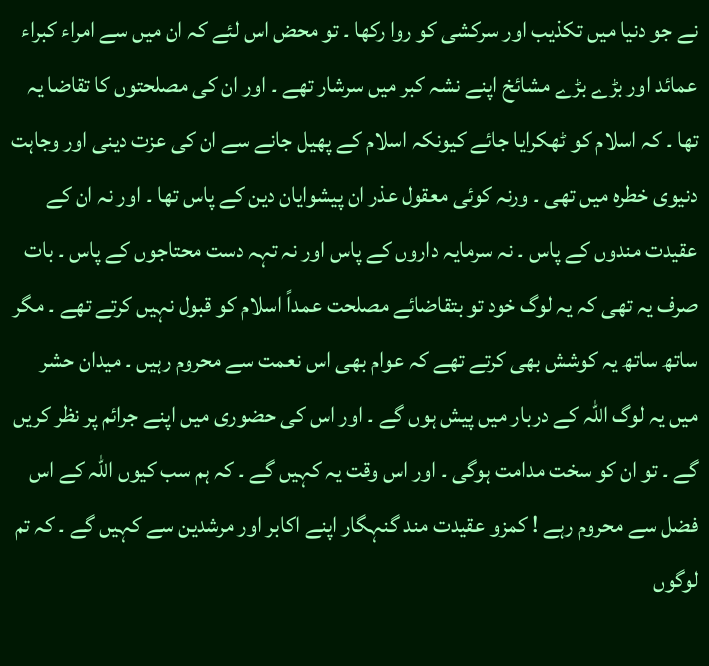نے جو دنیا میں تکذیب اور سرکشی کو روا رکھا ۔ تو محض اس لئے کہ ان میں سے امراء کبراء عمائد اور بڑے بڑے مشائخ اپنے نشہ کبر میں سرشار تھے ۔ اور ان کی مصلحتوں کا تقاضا یہ تھا ۔ کہ اسلام کو ٹھکرایا جائے کیونکہ اسلام کے پھیل جانے سے ان کی عزت دینی اور وجاہت دنیوی خطرہ میں تھی ۔ ورنہ کوئی معقول عذر ان پیشوایان دین کے پاس تھا ۔ اور نہ ان کے عقیدت مندوں کے پاس ۔ نہ سرمایہ داروں کے پاس اور نہ تہہ دست محتاجوں کے پاس ۔ بات صرف یہ تھی کہ یہ لوگ خود تو بتقاضائے مصلحت عمداً اسلام کو قبول نہیں کرتے تھے ۔ مگر ساتھ ساتھ یہ کوشش بھی کرتے تھے کہ عوام بھی اس نعمت سے محروم رہیں ۔ میدان حشر میں یہ لوگ اللہ کے دربار میں پیش ہوں گے ۔ اور اس کی حضوری میں اپنے جرائم پر نظر کریں گے ۔ تو ان کو سخت مدامت ہوگی ۔ اور اس وقت یہ کہیں گے ۔ کہ ہم سب کیوں اللہ کے اس فضل سے محروم رہے ! کمزو عقیدت مند گنہگار اپنے اکابر اور مرشدین سے کہیں گے ۔ کہ تم لوگوں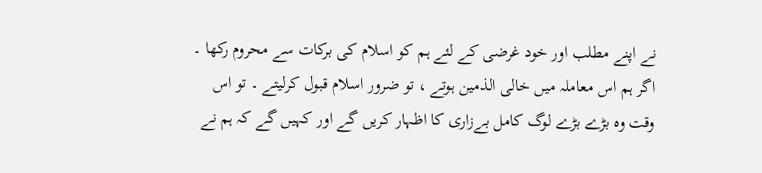نے اپنے مطلب اور خود غرضی کے لئے ہم کو اسلام کی برکات سے محروم رکھا ۔ اگر ہم اس معاملہ میں خالی الذمین ہوتے ، تو ضرور اسلام قبول کرلیتے ۔ تو اس وقت وہ بڑے بڑے لوگ کامل بےزاری کا اظہار کریں گے اور کہیں گے کہ ہم نے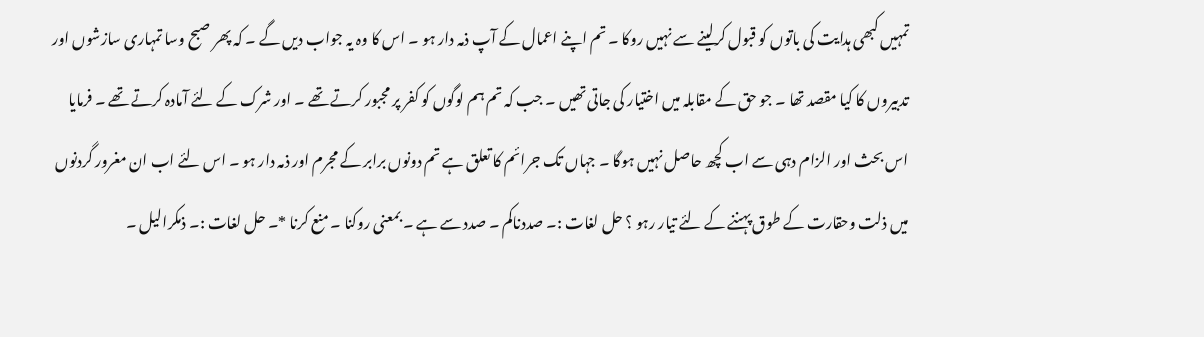تمہیں کبھی ہدایت کی باتوں کو قبول کرلینے سے نہیں روکا ۔ تم اپنے اعمال کے آپ ذمہ دار ہو ۔ اس کا وہ یہ جواب دیں گے ۔ کہ پھر صبح وسا تمہاری سازشوں اور تدبیروں کا کیا مقصد تھا ۔ جو حق کے مقابلہ میں اختیار کی جاتی تھیں ۔ جب کہ تم ہم لوگوں کو کفر پر مجبور کرتے تھے ۔ اور شرک کے لئے آمادہ کرتے تھے ۔ فرمایا اس بحث اور الزام دہی سے اب کچھ حاصل نہیں ہوگا ۔ جہاں تک جرائم کا تعلق ہے تم دونوں برابر کے مجرم اور ذمہ دار ہو ۔ اس لئے اب ان مغرور گردنوں میں ذلت وحقارت کے طوق پہننے کے لئے تیار رہو ؟ حل لغات :۔ صددناکم ۔ صدد سے ہے ۔ بمعنی روکنا ۔ منع کرنا *۔ حل لغات :۔ ذمکرالیل ۔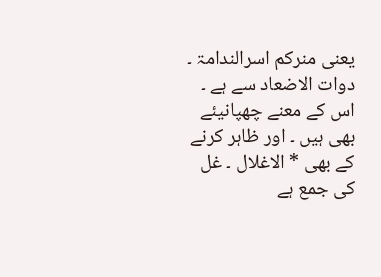یعنی منرکم اسرالندامۃ ۔ دوات الاضعاد سے ہے ۔ اس کے معنے چھپانیئے بھی ہیں ۔ اور ظاہر کرنے کے بھی * الاغلال ۔ غل کی جمع ہے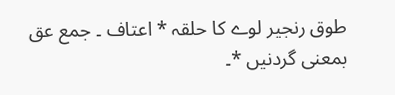طوق رنجیر لوے کا حلقہ * اعتاف ۔ جمع عق بمعنی گردنیں *۔